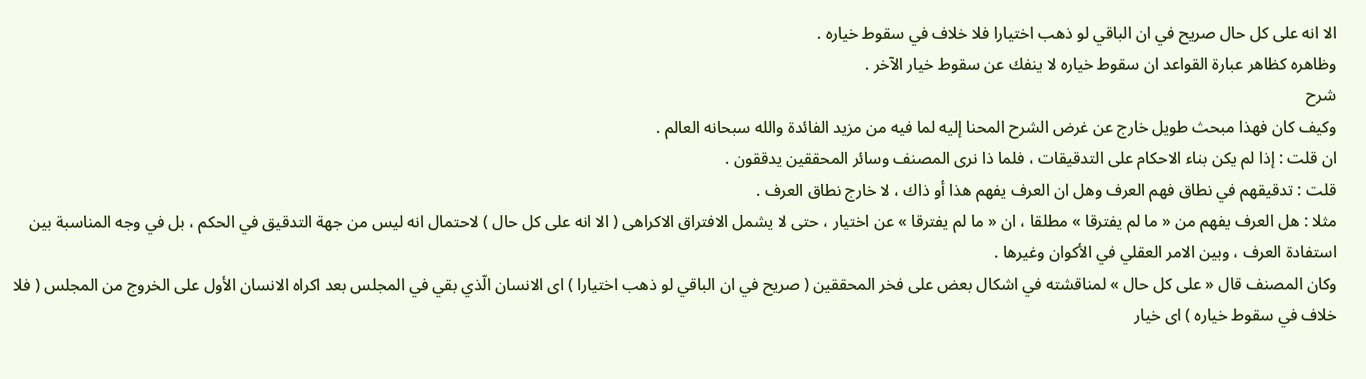الا انه على كل حال صريح في ان الباقي لو ذهب اختيارا فلا خلاف في سقوط خياره .
وظاهره كظاهر عبارة القواعد ان سقوط خياره لا ينفك عن سقوط خيار الآخر .
شرح
وكيف كان فهذا مبحث طويل خارج عن غرض الشرح المحنا إليه لما فيه من مزيد الفائدة والله سبحانه العالم .
ان قلت : إذا لم يكن بناء الاحكام على التدقيقات ، فلما ذا نرى المصنف وسائر المحققين يدققون .
قلت : تدقيقهم في نطاق فهم العرف وهل ان العرف يفهم هذا أو ذاك ، لا خارج نطاق العرف .
مثلا : هل العرف يفهم من « ما لم يفترقا » مطلقا ، ان « ما لم يفترقا » عن اختيار ، حتى لا يشمل الافتراق الاكراهى ( الا انه على كل حال ) لاحتمال انه ليس من جهة التدقيق في الحكم ، بل في وجه المناسبة بين استفادة العرف ، وبين الامر العقلي في الأكوان وغيرها .
وكان المصنف قال « على كل حال » لمناقشته في اشكال بعض على فخر المحققين ( صريح في ان الباقي لو ذهب اختيارا ) اى الانسان الّذي بقي في المجلس بعد اكراه الانسان الأول على الخروج من المجلس ( فلا خلاف في سقوط خياره ) اى خيار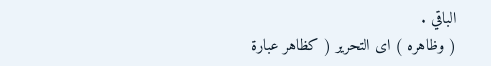الباقي .
( وظاهره ) اى التحرير ( كظاهر عبارة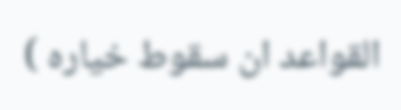القواعد ان سقوط خياره )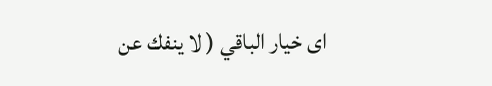اى خيار الباقي ( لا ينفك عن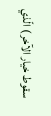سقوط خيار الآخر ) الّذي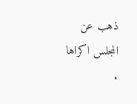ذهب عن المجلس اكراها .